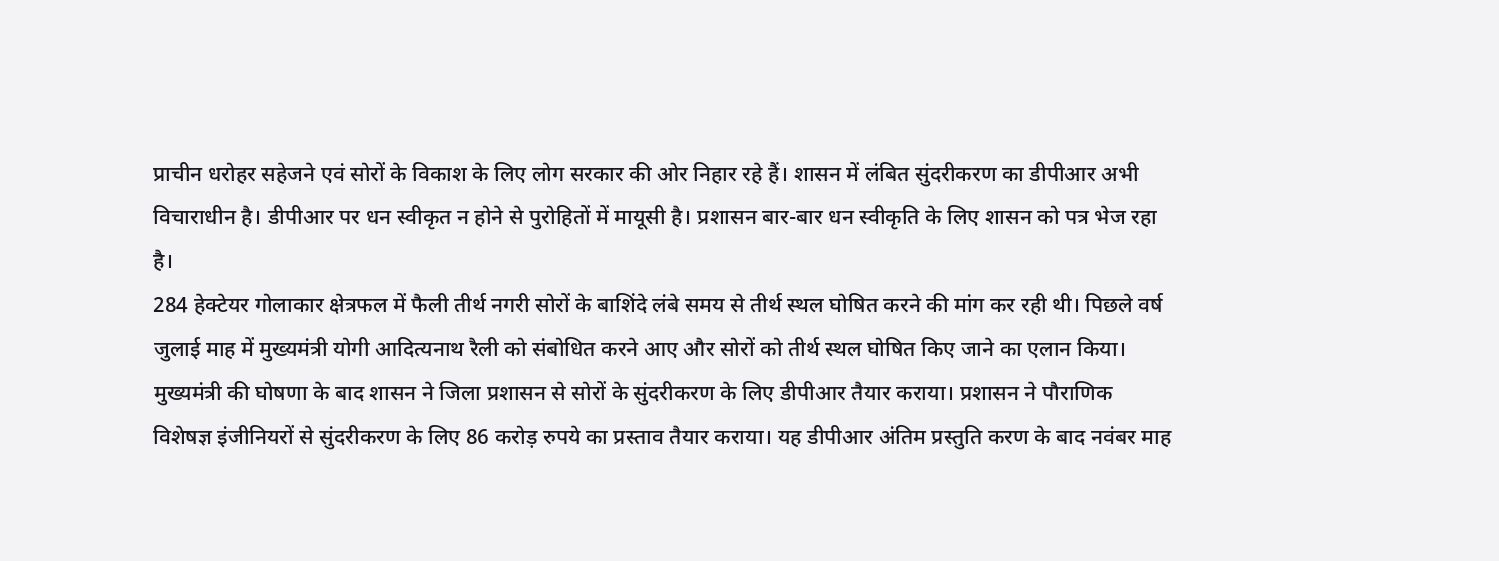प्राचीन धरोहर सहेजने एवं सोरों के विकाश के लिए लोग सरकार की ओर निहार रहे हैं। शासन में लंबित सुंदरीकरण का डीपीआर अभी विचाराधीन है। डीपीआर पर धन स्वीकृत न होने से पुरोहितों में मायूसी है। प्रशासन बार-बार धन स्वीकृति के लिए शासन को पत्र भेज रहा है।
284 हेक्टेयर गोलाकार क्षेत्रफल में फैली तीर्थ नगरी सोरों के बाशिंदे लंबे समय से तीर्थ स्थल घोषित करने की मांग कर रही थी। पिछले वर्ष जुलाई माह में मुख्यमंत्री योगी आदित्यनाथ रैली को संबोधित करने आए और सोरों को तीर्थ स्थल घोषित किए जाने का एलान किया। मुख्यमंत्री की घोषणा के बाद शासन ने जिला प्रशासन से सोरों के सुंदरीकरण के लिए डीपीआर तैयार कराया। प्रशासन ने पौराणिक विशेषज्ञ इंजीनियरों से सुंदरीकरण के लिए 86 करोड़ रुपये का प्रस्ताव तैयार कराया। यह डीपीआर अंतिम प्रस्तुति करण के बाद नवंबर माह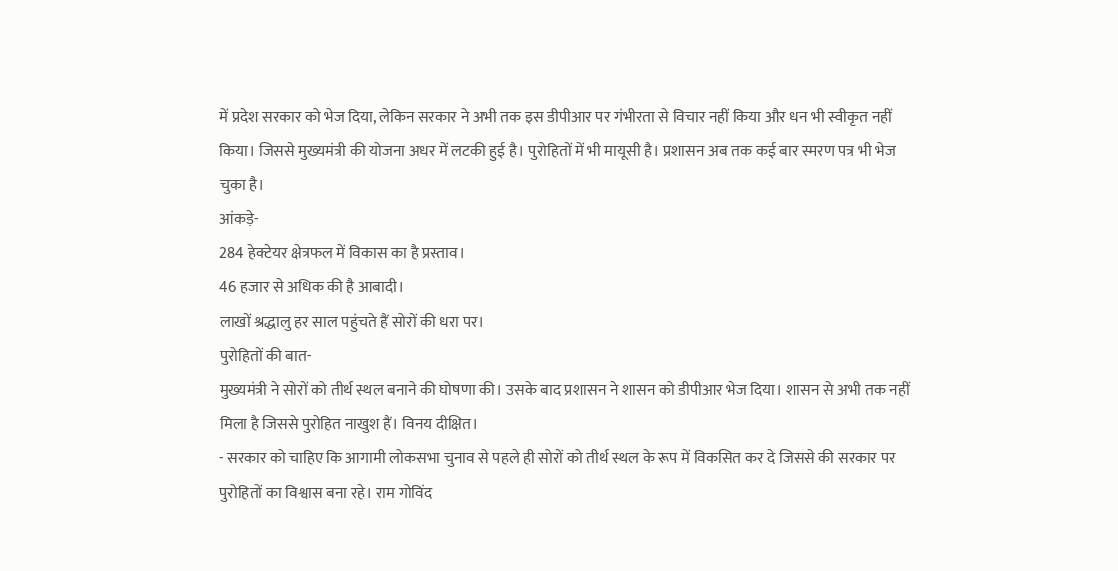में प्रदेश सरकार को भेज दिया, लेकिन सरकार ने अभी तक इस डीपीआर पर गंभीरता से विचार नहीं किया और धन भी स्वीकृत नहीं किया। जिससे मुख्यमंत्री की योजना अधर में लटकी हुई है। पुरोहितों में भी मायूसी है। प्रशासन अब तक कई बार स्मरण पत्र भी भेज चुका है।
आंकड़े-
284 हेक्टेयर क्षेत्रफल में विकास का है प्रस्ताव।
46 हजार से अधिक की है आबादी।
लाखों श्रद्धालु हर साल पहुंचते हैं सोरों की धरा पर।
पुरोहितों की बात-
मुख्यमंत्री ने सोरों को तीर्थ स्थल बनाने की घोषणा की। उसके बाद प्रशासन ने शासन को डीपीआर भेज दिया। शासन से अभी तक नहीं मिला है जिससे पुरोहित नाखुश हैं। विनय दीक्षित।
- सरकार को चाहिए कि आगामी लोकसभा चुनाव से पहले ही सोरों को तीर्थ स्थल के रूप में विकसित कर दे जिससे की सरकार पर पुरोहितों का विश्वास बना रहे। राम गोविंद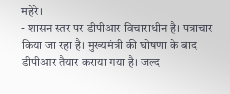महेरे।
- शासन स्तर पर डीपीआर विचाराधीन है। पत्राचार किया जा रहा है। मुख्यमंत्री की घोषणा के बाद डीपीआर तैयार कराया गया है। जल्द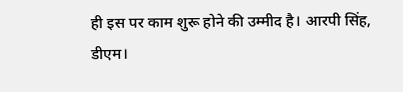ही इस पर काम शुरू होने की उम्मीद है। आरपी सिंह, डीएम।